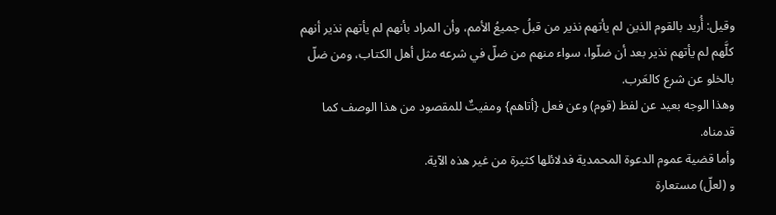وقيل: أُريد بالقوم الذين لم يأتهم نذير من قبلُ جميعُ الأمم، وأن المراد بأنهم لم يأتهم نذير أنهم كلَّهم لم يأتهم نذير بعد أن ضلّوا، سواء منهم من ضلّ في شرعه مثل أهل الكتاب، ومن ضلّ بالخلو عن شرع كالعَرب.
وهذا الوجه بعيد عن لفظ (قوم) وعن فعل {أتاهم} ومفيتٌ للمقصود من هذا الوصف كما قدمناه.
وأما قضية عموم الدعوة المحمدية فدلائلها كثيرة من غير هذه الآية.
و (لعلّ) مستعارة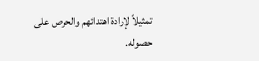تمثيلاً لإرادة اهتدائهم والحرص على حصوله.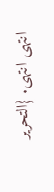انتهى انتهى. {التحرير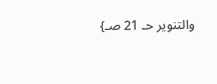والتنوير حـ 21 صـ}